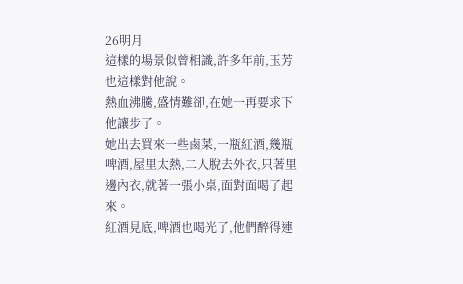26明月
這樣的場景似曾相識,許多年前,玉芳也這樣對他說。
熱血沸騰,盛情難卻,在她一再要求下他讓步了。
她出去買來一些鹵菜,一瓶紅酒,幾瓶啤酒,屋里太熱,二人脫去外衣,只著里邊內衣,就著一張小桌,面對面喝了起來。
紅酒見底,啤酒也喝光了,他們醉得連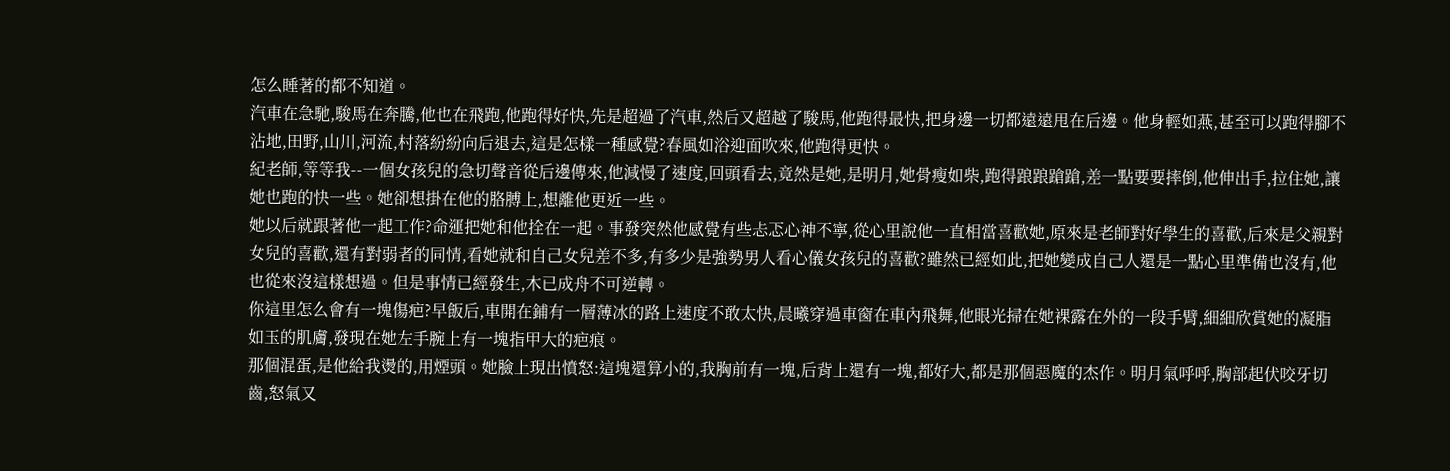怎么睡著的都不知道。
汽車在急馳,駿馬在奔騰,他也在飛跑,他跑得好快,先是超過了汽車,然后又超越了駿馬,他跑得最快,把身邊一切都遠遠甩在后邊。他身輕如燕,甚至可以跑得腳不沾地,田野,山川,河流,村落紛紛向后退去,這是怎樣一種感覺?春風如浴迎面吹來,他跑得更快。
紀老師,等等我--一個女孩兒的急切聲音從后邊傳來,他減慢了速度,回頭看去,竟然是她,是明月,她骨瘦如柴,跑得踉踉蹌蹌,差一點要要摔倒,他伸出手,拉住她,讓她也跑的快一些。她卻想掛在他的胳膊上,想離他更近一些。
她以后就跟著他一起工作?命運把她和他拴在一起。事發突然他感覺有些忐忑心神不寧,從心里說他一直相當喜歡她,原來是老師對好學生的喜歡,后來是父親對女兒的喜歡,還有對弱者的同情,看她就和自己女兒差不多,有多少是強勢男人看心儀女孩兒的喜歡?雖然已經如此,把她變成自己人還是一點心里準備也沒有,他也從來沒這樣想過。但是事情已經發生,木已成舟不可逆轉。
你這里怎么會有一塊傷疤?早飯后,車開在鋪有一層薄冰的路上速度不敢太快,晨曦穿過車窗在車內飛舞,他眼光掃在她裸露在外的一段手臂,細細欣賞她的凝脂如玉的肌膚,發現在她左手腕上有一塊指甲大的疤痕。
那個混蛋,是他給我燙的,用煙頭。她臉上現出憤怒:這塊還算小的,我胸前有一塊,后背上還有一塊,都好大,都是那個惡魔的杰作。明月氣呼呼,胸部起伏咬牙切齒,怒氣又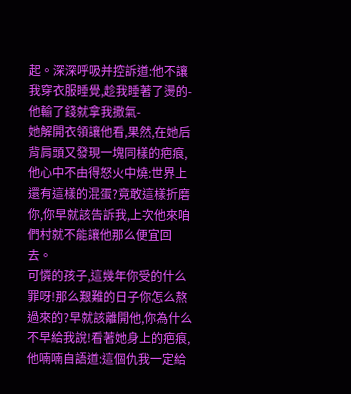起。深深呼吸并控訴道:他不讓我穿衣服睡覺,趁我睡著了燙的-他輸了錢就拿我撒氣-
她解開衣領讓他看,果然,在她后背肩頭又發現一塊同樣的疤痕,他心中不由得怒火中燒:世界上還有這樣的混蛋?竟敢這樣折磨你,你早就該告訴我,上次他來咱們村就不能讓他那么便宜回去。
可憐的孩子,這幾年你受的什么罪呀!那么艱難的日子你怎么熬過來的?早就該離開他,你為什么不早給我說!看著她身上的疤痕,他喃喃自語道:這個仇我一定給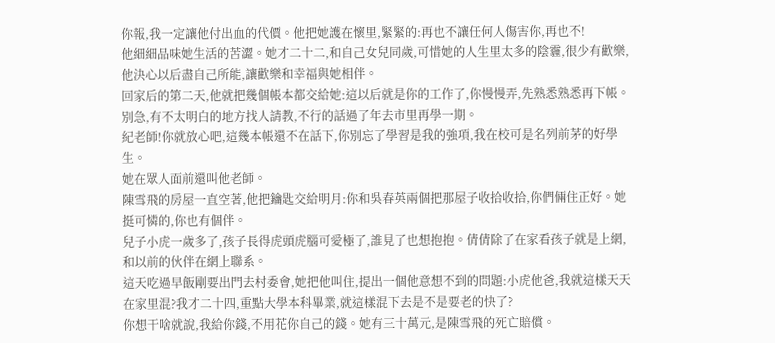你報,我一定讓他付出血的代價。他把她護在懷里,緊緊的:再也不讓任何人傷害你,再也不!
他細細品味她生活的苦澀。她才二十二,和自己女兒同歲,可惜她的人生里太多的陰霾,很少有歡樂,他決心以后盡自己所能,讓歡樂和幸福與她相伴。
回家后的第二天,他就把幾個帳本都交給她:這以后就是你的工作了,你慢慢弄,先熟悉熟悉再下帳。別急,有不太明白的地方找人請教,不行的話過了年去市里再學一期。
紀老師!你就放心吧,這幾本帳還不在話下,你別忘了學習是我的強項,我在校可是名列前茅的好學生。
她在眾人面前還叫他老師。
陳雪飛的房屋一直空著,他把鑰匙交給明月:你和吳春英兩個把那屋子收拾收拾,你們倆住正好。她挺可憐的,你也有個伴。
兒子小虎一歲多了,孩子長得虎頭虎腦可愛極了,誰見了也想抱抱。倩倩除了在家看孩子就是上網,和以前的伙伴在網上聯系。
這天吃過早飯剛要出門去村委會,她把他叫住,提出一個他意想不到的問題:小虎他爸,我就這樣天天在家里混?我才二十四,重點大學本科畢業,就這樣混下去是不是要老的快了?
你想干啥就說,我給你錢,不用花你自己的錢。她有三十萬元,是陳雪飛的死亡賠償。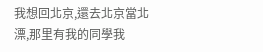我想回北京,還去北京當北漂,那里有我的同學我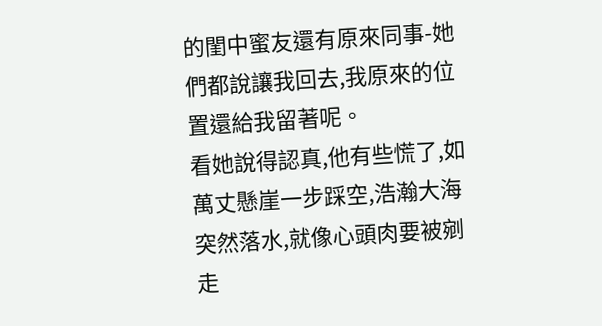的閨中蜜友還有原來同事-她們都說讓我回去,我原來的位置還給我留著呢。
看她說得認真,他有些慌了,如萬丈懸崖一步踩空,浩瀚大海突然落水,就像心頭肉要被剜走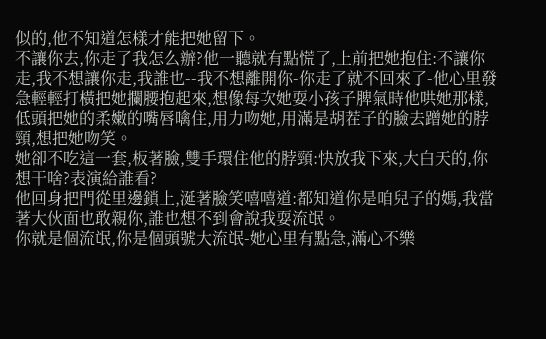似的,他不知道怎樣才能把她留下。
不讓你去,你走了我怎么辦?他一聽就有點慌了,上前把她抱住:不讓你走,我不想讓你走,我誰也--我不想離開你-你走了就不回來了-他心里發急輕輕打橫把她攔腰抱起來,想像每次她耍小孩子脾氣時他哄她那樣,低頭把她的柔嫩的嘴唇噙住,用力吻她,用滿是胡茬子的臉去蹭她的脖頸,想把她吻笑。
她卻不吃這一套,板著臉,雙手環住他的脖頸:快放我下來,大白天的,你想干啥?表演給誰看?
他回身把門從里邊鎖上,涎著臉笑嘻嘻道:都知道你是咱兒子的媽,我當著大伙面也敢親你,誰也想不到會說我耍流氓。
你就是個流氓,你是個頭號大流氓-她心里有點急,滿心不樂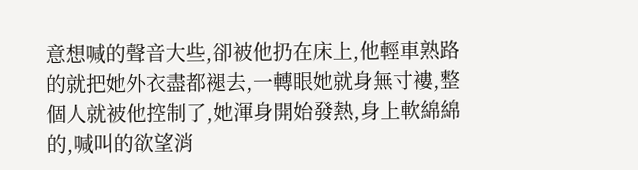意想喊的聲音大些,卻被他扔在床上,他輕車熟路的就把她外衣盡都褪去,一轉眼她就身無寸褸,整個人就被他控制了,她渾身開始發熱,身上軟綿綿的,喊叫的欲望消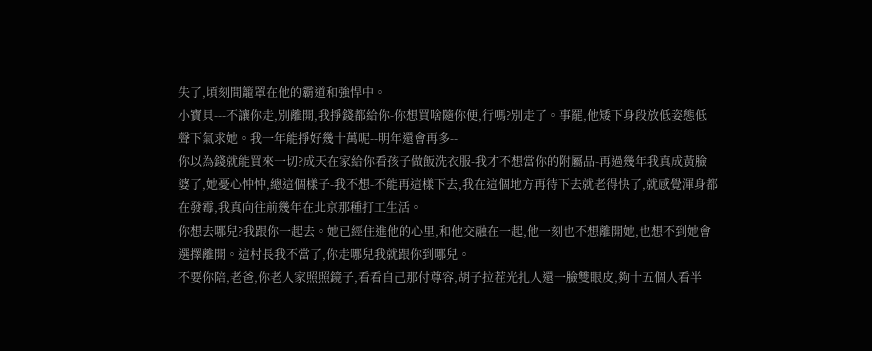失了,頃刻間籠罩在他的霸道和強悍中。
小寶貝---不讓你走,別離開,我掙錢都給你-你想買啥隨你便,行嗎?別走了。事罷,他矮下身段放低姿態低聲下氣求她。我一年能掙好幾十萬呢--明年還會再多--
你以為錢就能買來一切?成天在家給你看孩子做飯洗衣服-我才不想當你的附屬品-再過幾年我真成黃臉婆了,她憂心忡忡,總這個樣子-我不想-不能再這樣下去,我在這個地方再待下去就老得快了,就感覺渾身都在發霉,我真向往前幾年在北京那種打工生活。
你想去哪兒?我跟你一起去。她已經住進他的心里,和他交融在一起,他一刻也不想離開她,也想不到她會選擇離開。這村長我不當了,你走哪兒我就跟你到哪兒。
不要你陪,老爸,你老人家照照鏡子,看看自己那付尊容,胡子拉茬光扎人還一臉雙眼皮,夠十五個人看半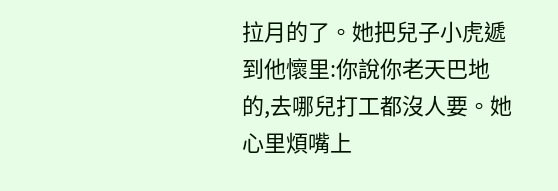拉月的了。她把兒子小虎遞到他懷里:你說你老天巴地的,去哪兒打工都沒人要。她心里煩嘴上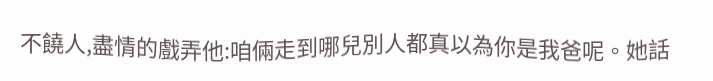不饒人,盡情的戲弄他:咱倆走到哪兒別人都真以為你是我爸呢。她話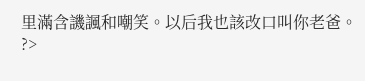里滿含譏諷和嘲笑。以后我也該改口叫你老爸。
?>